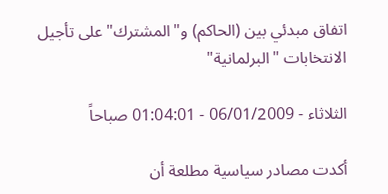اتفاق مبدئي بين (الحاكم) و"المشترك" على تأجيل الانتخابات "البرلمانية"

الثلاثاء - 06/01/2009 - 01:04:01 صباحاً

أكدت مصادر سياسية مطلعة أن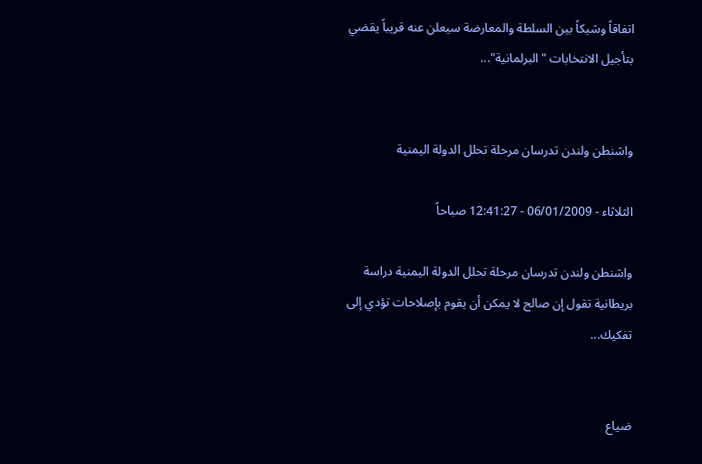اتفاقاً وشيكاً بين السلطة والمعارضة سيعلن عنه قريباً يقضي بتأجيل الانتخابات "البرلمانية"...


واشنطن ولندن تدرسان مرحلة تحلل الدولة اليمنية

الثلاثاء - 06/01/2009 - 12:41:27 صباحاً

واشنطن ولندن تدرسان مرحلة تحلل الدولة اليمنية دراسة بريطانية تقول إن صالح لا يمكن أن يقوم بإصلاحات تؤدي إلى تفكيك...


ضياع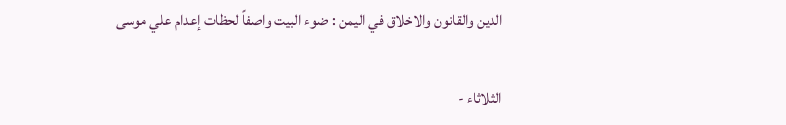الدين والقانون والاخلاق في اليمن : ضوء البيت واصفاً لحظات إعدام علي موسى

الثلاثاء -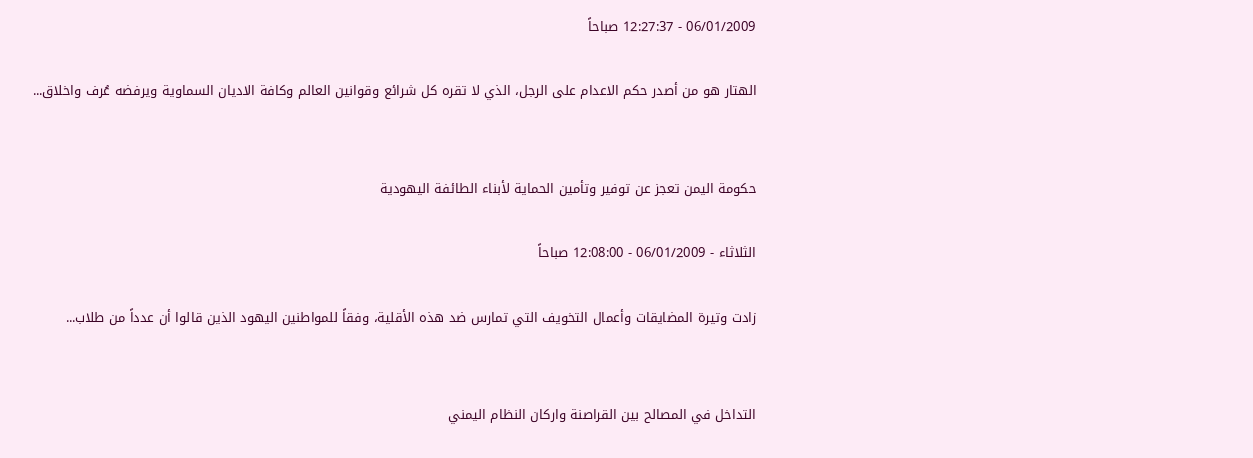06/01/2009 - 12:27:37 صباحاً

الهتار هو من أصدر حكم الاعدام على الرجل، الذي لا تقره كل شرائع وقوانين العالم وكافة الاديان السماوية ويرفضه عُرف واخلاق...


حكومة اليمن تعجز عن توفير وتأمين الحماية لأبناء الطائفة اليهودية

الثلاثاء - 06/01/2009 - 12:08:00 صباحاً

زادت وتيرة المضايقات وأعمال التخويف التي تمارس ضد هذه الأقلية، وفقاً للمواطنين اليهود الذين قالوا أن عدداً من طلاب...


التداخل في المصالح بين القراصنة واركان النظام اليمني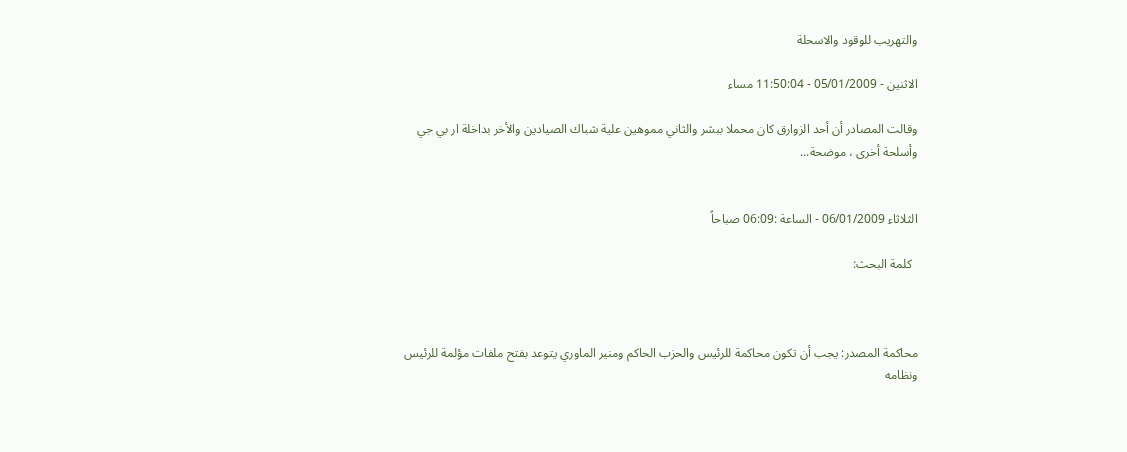والتهريب للوقود والاسحلة

الاثنين - 05/01/2009 - 11:50:04 مساء

وقالت المصادر أن أحد الزوارق كان محملا ببشر والثاني مموهين علية شباك الصيادين والأخر بداخلة ار بي جي وأسلحة أخرى ، موضحة...


الثلاثاء 06/01/2009 - الساعة :06:09 صباحاً

  كلمة البحث:



محاكمة المصدر: يجب أن تكون محاكمة للرئيس والحزب الحاكم ومنير الماوري يتوعد بفتح ملفات مؤلمة للرئيس ونظامه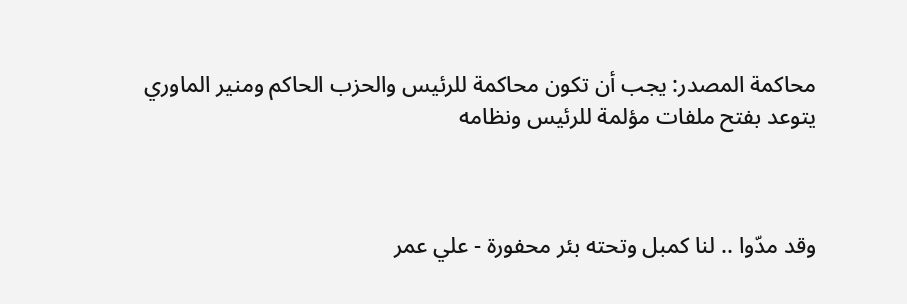محاكمة المصدر: يجب أن تكون محاكمة للرئيس والحزب الحاكم ومنير الماوري يتوعد بفتح ملفات مؤلمة للرئيس ونظامه



وقد مدّوا .. لنا كمبل وتحته بئر محفورة - علي عمر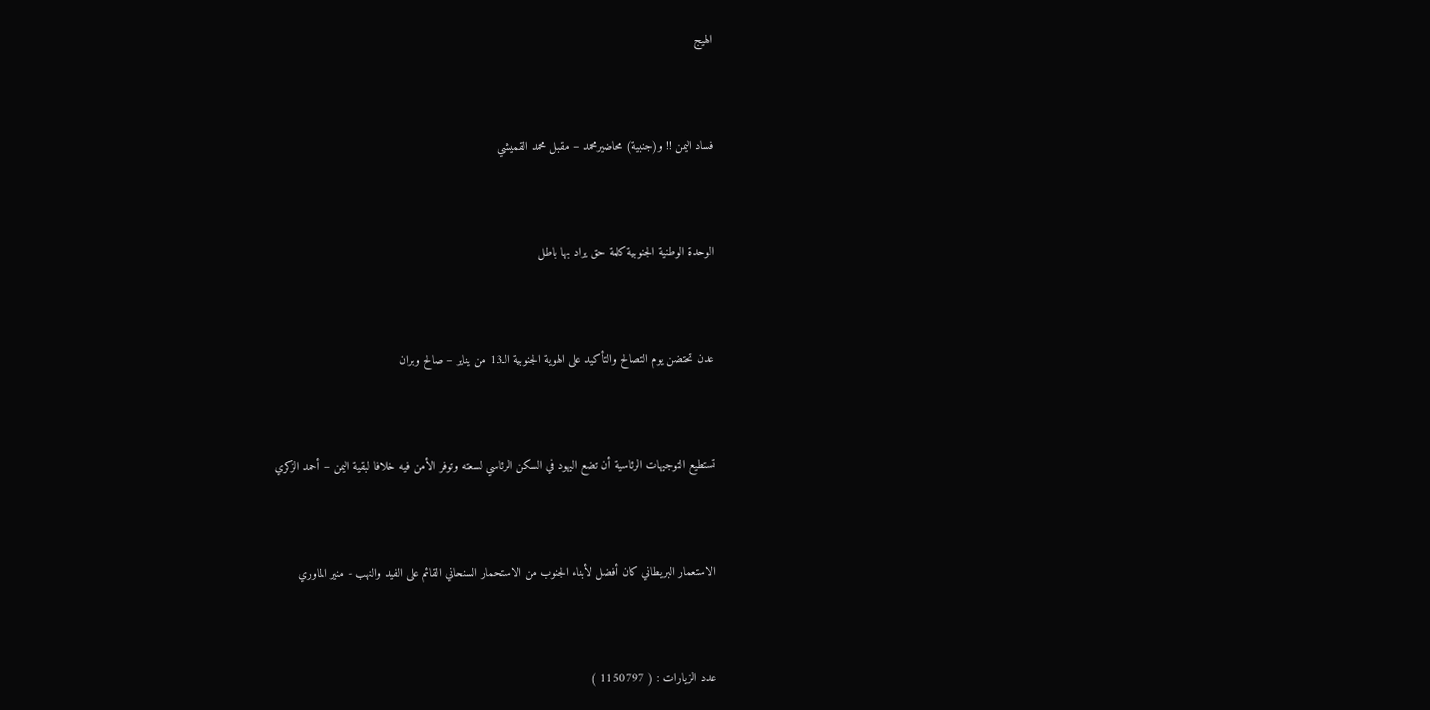الهيج



فساد اليمن !! و(جنبية) محاضيرمحمد – مقبل محمد القميشي



الوحدة الوطنية الجنوبية كلمة حق يراد بها باطل



عدن تحتضن يوم التصالح والتأكيد على الهوية الجنوبية الـ13 من يناير – صالح وبران



تستطيع التوجيهات الرئاسية أن تضع اليهود في السكن الرئاسي لسعته وتوفر الأمن فيه خلافا لبقية اليمن – أحمد الزكري



الاستعمار البريطاني كان أفضل لأبناء الجنوب من الاستحمار السنحاني القائم على الفيد والنهب - منير الماوري



عدد الزيارات : ( 1150797 )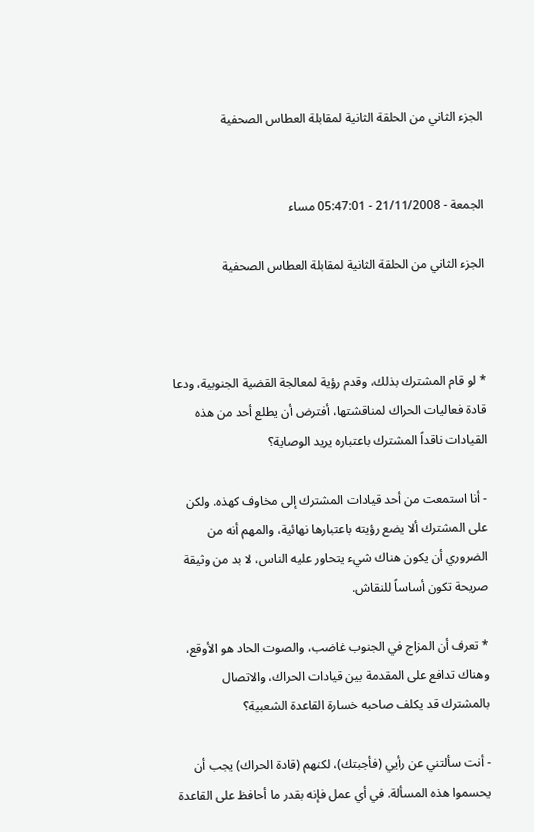الجزء الثاني من الحلقة الثانية لمقابلة العطاس الصحفية


الجمعة - 21/11/2008 - 05:47:01 مساء

الجزء الثاني من الحلقة الثانية لمقابلة العطاس الصحفية



* لو قام المشترك بذلك، وقدم رؤية لمعالجة القضية الجنوبية، ودعا قادة فعاليات الحراك لمناقشتها، أفترض أن يطلع أحد من هذه القيادات ناقداً المشترك باعتباره يريد الوصاية؟

- أنا استمعت من أحد قيادات المشترك إلى مخاوف كهذه. ولكن على المشترك ألا يضع رؤيته باعتبارها نهائية، والمهم أنه من الضروري أن يكون هناك شيء يتحاور عليه الناس، لا بد من وثيقة صريحة تكون أساساً للنقاش.

* تعرف أن المزاج في الجنوب غاضب، والصوت الحاد هو الأوقع، وهناك تدافع على المقدمة بين قيادات الحراك، والاتصال بالمشترك قد يكلف صاحبه خسارة القاعدة الشعبية؟

- أنت سألتني عن رأيي (فأجبتك)، لكنهم (قادة الحراك) يجب أن يحسموا هذه المسألة. في أي عمل فإنه بقدر ما أحافظ على القاعدة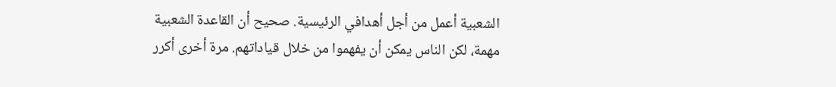الشعبية أعمل من أجل أهدافي الرئيسية. صحيح أن القاعدة الشعبية مهمة، لكن الناس يمكن أن يفهموا من خلال قياداتهم. مرة أخرى أكرر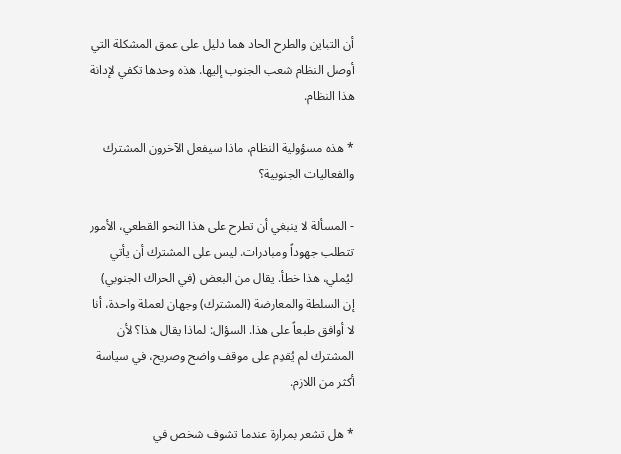أن التباين والطرح الحاد هما دليل على عمق المشكلة التي أوصل النظام شعب الجنوب إليها. هذه وحدها تكفي لإدانة هذا النظام.

* هذه مسؤولية النظام، ماذا سيفعل الآخرون المشترك والفعاليات الجنوبية؟

- المسألة لا ينبغي أن تطرح على هذا النحو القطعي، الأمور تتطلب جهوداً ومبادرات. ليس على المشترك أن يأتي ليُملي، هذا خطأ. يقال من البعض (في الحراك الجنوبي) إن السلطة والمعارضة (المشترك) وجهان لعملة واحدة، أنا لا أوافق طبعاً على هذا. السؤال: لماذا يقال هذا؟ لأن المشترك لم يُقدِم على موقف واضح وصريح، في سياسة أكثر من اللازم.

* هل تشعر بمرارة عندما تشوف شخص في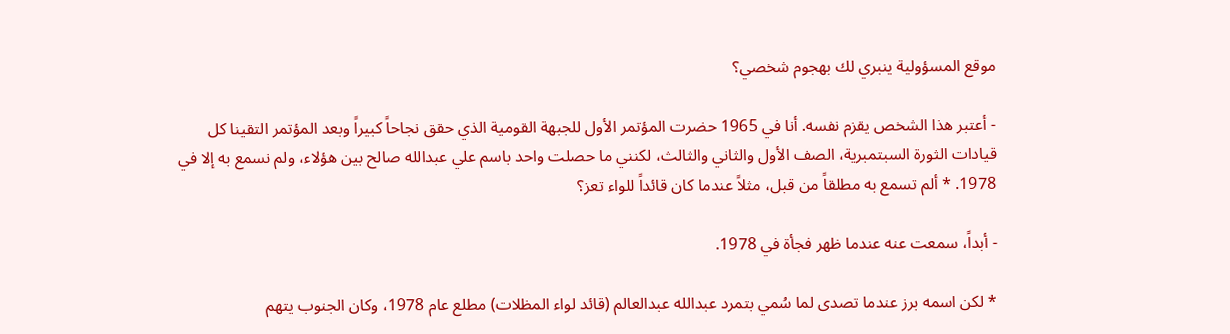موقع المسؤولية ينبري لك بهجوم شخصي؟

- أعتبر هذا الشخص يقزم نفسه. أنا في 1965 حضرت المؤتمر الأول للجبهة القومية الذي حقق نجاحاً كبيراً وبعد المؤتمر التقينا كل قيادات الثورة السبتمبرية، الصف الأول والثاني والثالث، لكنني ما حصلت واحد باسم علي عبدالله صالح بين هؤلاء، ولم نسمع به إلا في 1978. * ألم تسمع به مطلقاً من قبل، مثلاً عندما كان قائداً للواء تعز؟

- أبداً، سمعت عنه عندما ظهر فجأة في 1978.

* لكن اسمه برز عندما تصدى لما سُمي بتمرد عبدالله عبدالعالم (قائد لواء المظلات) مطلع عام 1978، وكان الجنوب يتهم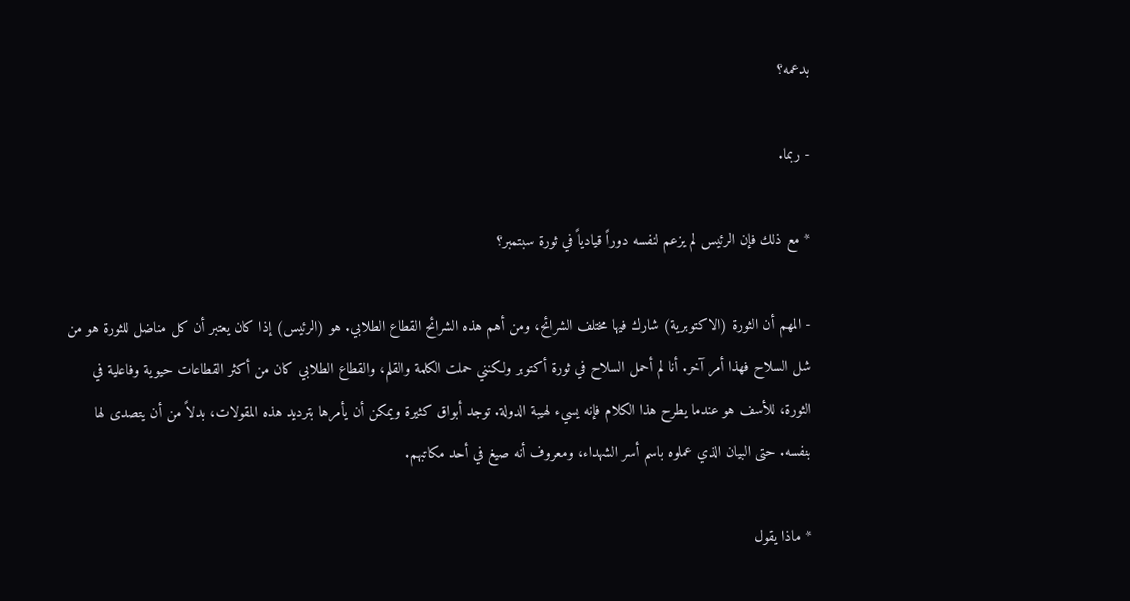بدعمه؟

- ربما.

* مع ذلك فإن الرئيس لم يزعم لنفسه دوراً قيادياً في ثورة سبتمبر؟

- المهم أن الثورة (الاكتوبرية) شارك فيها مختلف الشرائح، ومن أهم هذه الشرائح القطاع الطلابي. هو (الرئيس) إذا كان يعتبر أن كل مناضل للثورة هو من شل السلاح فهذا أمر آخر. أنا لم أحمل السلاح في ثورة أكتوبر ولكنني حملت الكلمة والقلم، والقطاع الطلابي كان من أكثر القطاعات حيوية وفاعلية في الثورة، للأسف هو عندما يطرح هذا الكلام فإنه يسيء لهيبة الدولة. توجد أبواق كثيرة ويمكن أن يأمرها بترديد هذه المقولات، بدلاً من أن يتصدى لها بنفسه. حتى البيان الذي عملوه باسم أسر الشهداء، ومعروف أنه صيغ في أحد مكاتبهم.

* ماذا يقول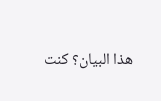هذا البيان؟ كنت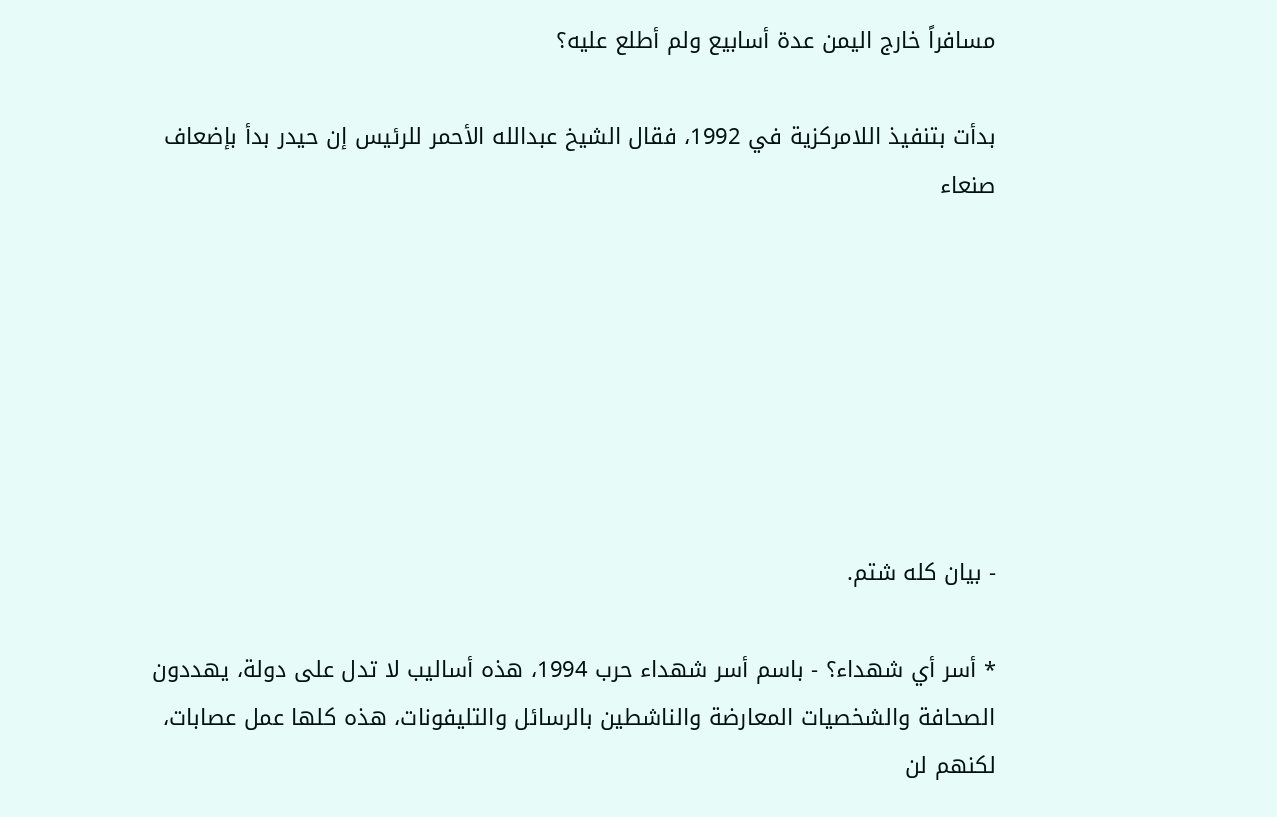مسافراً خارج اليمن عدة أسابيع ولم أطلع عليه؟

بدأت بتنفيذ اللامركزية في 1992، فقال الشيخ عبدالله الأحمر للرئيس إن حيدر بدأ بإضعاف صنعاء







- بيان كله شتم.

* أسر أي شهداء؟ - باسم أسر شهداء حرب 1994، هذه أساليب لا تدل على دولة، يهددون الصحافة والشخصيات المعارضة والناشطين بالرسائل والتليفونات، هذه كلها عمل عصابات، لكنهم لن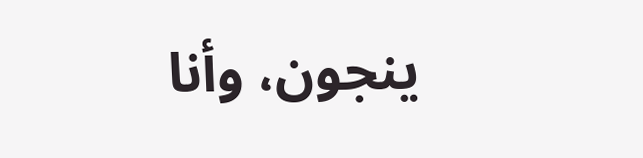ينجون، وأنا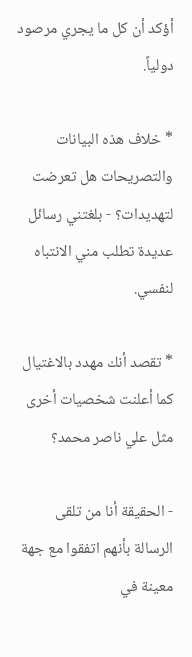أؤكد أن كل ما يجري مرصود دولياً.

* خلاف هذه البيانات والتصريحات هل تعرضت لتهديدات؟ - بلغتني رسائل عديدة تطلب مني الانتباه لنفسي.

* تقصد أنك مهدد بالاغتيال كما أعلنت شخصيات أخرى مثل علي ناصر محمد؟

- الحقيقة أنا من تلقى الرسالة بأنهم اتفقوا مع جهة معينة في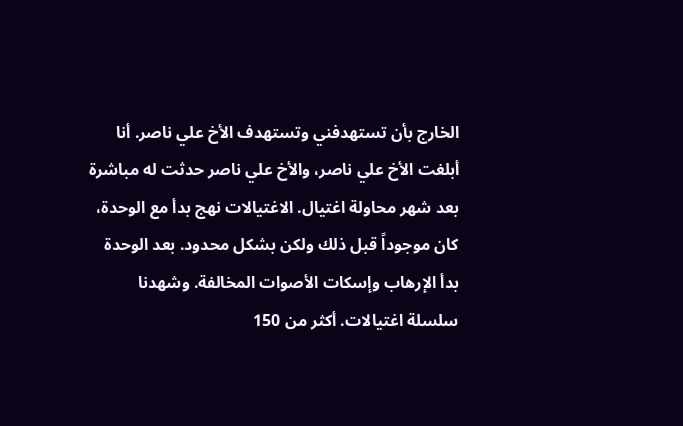الخارج بأن تستهدفني وتستهدف الأخ علي ناصر. أنا أبلغت الأخ علي ناصر، والأخ علي ناصر حدثت له مباشرة بعد شهر محاولة اغتيال. الاغتيالات نهج بدأ مع الوحدة، كان موجوداً قبل ذلك ولكن بشكل محدود. بعد الوحدة بدأ الإرهاب وإسكات الأصوات المخالفة. وشهدنا سلسلة اغتيالات. أكثر من 150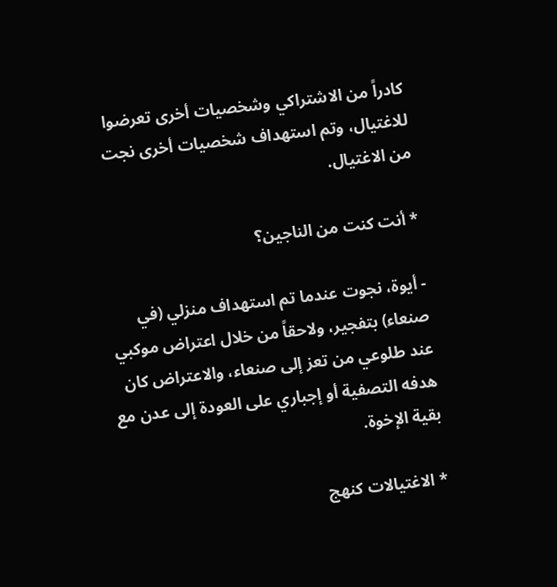كادراً من الاشتراكي وشخصيات أخرى تعرضوا للاغتيال، وتم استهداف شخصيات أخرى نجت من الاغتيال.

* أنت كنت من الناجين؟

- أيوة، نجوت عندما تم استهداف منزلي (في صنعاء) بتفجير، ولاحقاً من خلال اعتراض موكبي عند طلوعي من تعز إلى صنعاء، والاعتراض كان هدفه التصفية أو إجباري على العودة إلى عدن مع بقية الإخوة.

* الاغتيالات كنهج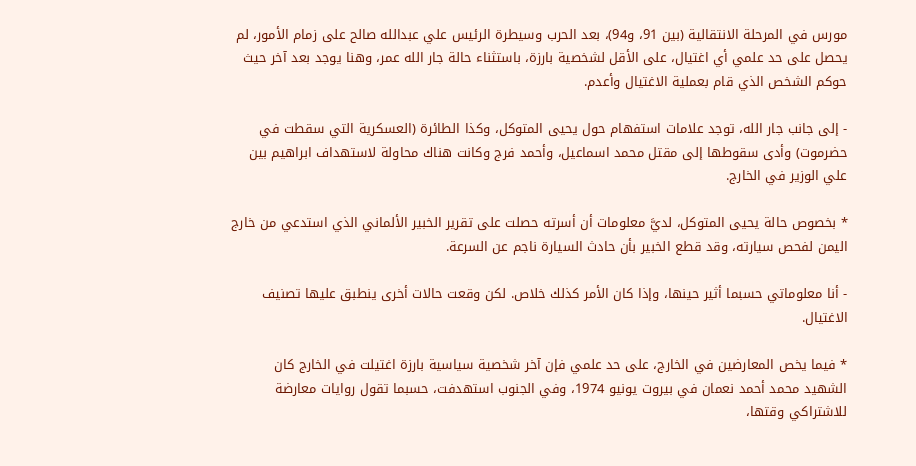مورس في المرحلة الانتقالية (بين 91، و94)، بعد الحرب وسيطرة الرئيس علي عبدالله صالح على زمام الأمور، لم يحصل على حد علمي أي اغتيال، على الأقل لشخصية بارزة، باستثناء حالة جار الله عمر، وهنا يوجد بعد آخر حيث حوكم الشخص الذي قام بعملية الاغتيال وأعدم.

- إلى جانب جار الله، توجد علامات استفهام حول يحيى المتوكل، وكذا الطائرة (العسكرية التي سقطت في حضرموت) وأدى سقوطها إلى مقتل محمد اسماعيل، وأحمد فرج وكانت هناك محاولة لاستهداف ابراهيم بين علي الوزير في الخارج.

* بخصوص حالة يحيى المتوكل، لديَّ معلومات أن أسرته حصلت على تقرير الخبير الألماني الذي استدعي من خارج اليمن لفحص سيارته، وقد قطع الخبير بأن حادث السيارة ناجم عن السرعة.

- أنا معلوماتي حسبما أثير حينها، وإذا كان الأمر كذلك خلاص. لكن وقعت حالات أخرى ينطبق عليها تصنيف الاغتيال.

* فيما يخص المعارضين في الخارج، على حد علمي فإن آخر شخصية سياسية بارزة اغتيلت في الخارج كان الشهيد محمد أحمد نعمان في بيروت يونيو 1974، وفي الجنوب استهدفت، حسبما تقول روايات معارضة للاشتراكي وقتها،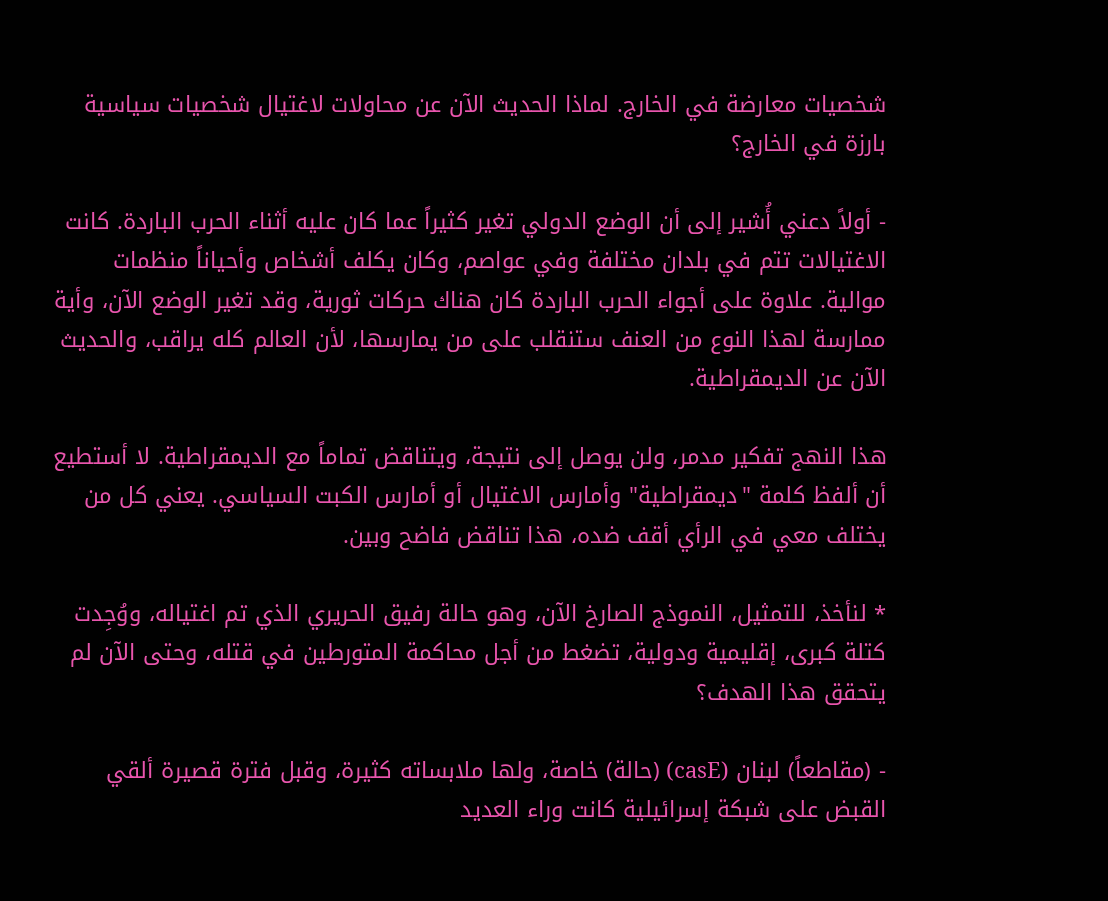شخصيات معارضة في الخارج. لماذا الحديث الآن عن محاولات لاغتيال شخصيات سياسية بارزة في الخارج؟

- أولاً دعني أُشير إلى أن الوضع الدولي تغير كثيراً عما كان عليه أثناء الحرب الباردة. كانت الاغتيالات تتم في بلدان مختلفة وفي عواصم، وكان يكلف أشخاص وأحياناً منظمات موالية. علاوة على أجواء الحرب الباردة كان هناك حركات ثورية، وقد تغير الوضع الآن، وأية ممارسة لهذا النوع من العنف ستنقلب على من يمارسها، لأن العالم كله يراقب، والحديث الآن عن الديمقراطية.

هذا النهج تفكير مدمر، ولن يوصل إلى نتيجة، ويتناقض تماماً مع الديمقراطية. لا أستطيع أن ألفظ كلمة "ديمقراطية" وأمارس الاغتيال أو أمارس الكبت السياسي. يعني كل من يختلف معي في الرأي أقف ضده، هذا تناقض فاضح وبين.

* لنأخذ، للتمثيل، النموذج الصارخ الآن، وهو حالة رفيق الحريري الذي تم اغتياله، ووُجِدت كتلة كبرى، إقليمية ودولية، تضغط من أجل محاكمة المتورطين في قتله، وحتى الآن لم يتحقق هذا الهدف؟

- (مقاطعاً) لبنان (casE) (حالة) خاصة، ولها ملابساته كثيرة، وقبل فترة قصيرة ألقي القبض على شبكة إسرائيلية كانت وراء العديد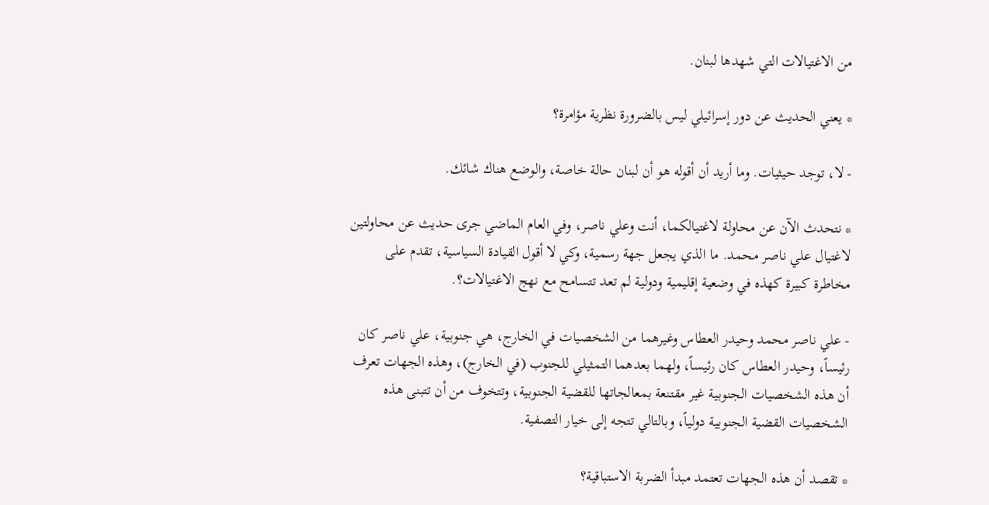من الاغتيالات التي شهدها لبنان.

* يعني الحديث عن دور إسرائيلي ليس بالضرورة نظرية مؤامرة؟

- لا، توجد حيثيات. وما أريد أن أقوله هو أن لبنان حالة خاصة، والوضع هناك شائك.

* نتحدث الآن عن محاولة لاغتيالكما، أنت وعلي ناصر، وفي العام الماضي جرى حديث عن محاولتين لاغتيال علي ناصر محمد. ما الذي يجعل جهة رسمية، وكي لا أقول القيادة السياسية، تقدم على مخاطرة كبيرة كهذه في وضعية إقليمية ودولية لم تعد تتسامح مع نهج الاغتيالات؟.

- علي ناصر محمد وحيدر العطاس وغيرهما من الشخصيات في الخارج، هي جنوبية، علي ناصر كان رئيساً، وحيدر العطاس كان رئيساً، ولهما بعدهما التمثيلي للجنوب (في الخارج)، وهذه الجهات تعرف أن هذه الشخصيات الجنوبية غير مقتنعة بمعالجاتها للقضية الجنوبية، وتتخوف من أن تتبنى هذه الشخصيات القضية الجنوبية دولياً، وبالتالي تتجه إلى خيار التصفية.

* تقصد أن هذه الجهات تعتمد مبدأ الضربة الاستباقية؟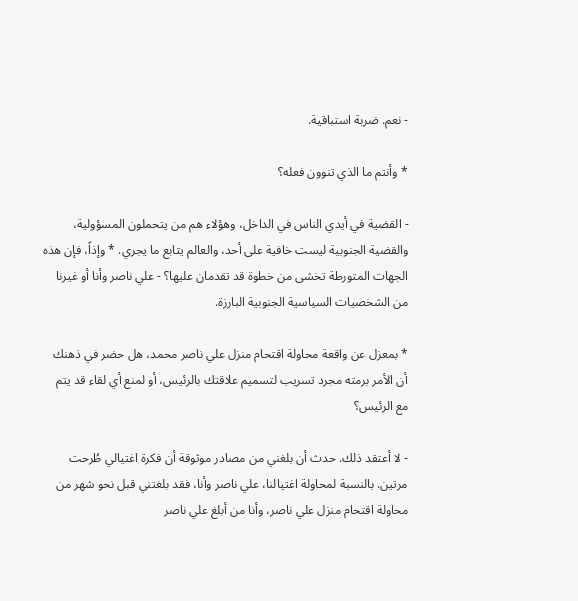- نعم. ضربة استباقية.

* وأنتم ما الذي تنوون فعله؟

- القضية في أيدي الناس في الداخل، وهؤلاء هم من يتحملون المسؤولية، والقضية الجنوبية ليست خافية على أحد، والعالم يتابع ما يجري. * وإذاً، فإن هذه الجهات المتورطة تخشى من خطوة قد تقدمان عليها؟ - علي ناصر وأنا أو غيرنا من الشخصيات السياسية الجنوبية البارزة.

* بمعزل عن واقعة محاولة اقتحام منزل علي ناصر محمد، هل حضر في ذهنك أن الأمر برمته مجرد تسريب لتسميم علاقتك بالرئيس، أو لمنع أي لقاء قد يتم مع الرئيس؟

- لا أعتقد ذلك. حدث أن بلغني من مصادر موثوقة أن فكرة اغتيالي طُرحت مرتين. بالنسبة لمحاولة اغتيالنا، علي ناصر وأنا، فقد بلغتني قبل نحو شهر من محاولة اقتحام منزل علي ناصر، وأنا من أبلغ علي ناصر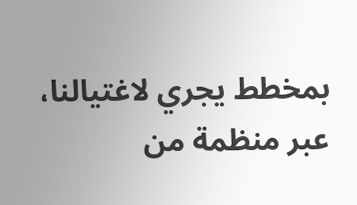بمخطط يجري لاغتيالنا، عبر منظمة من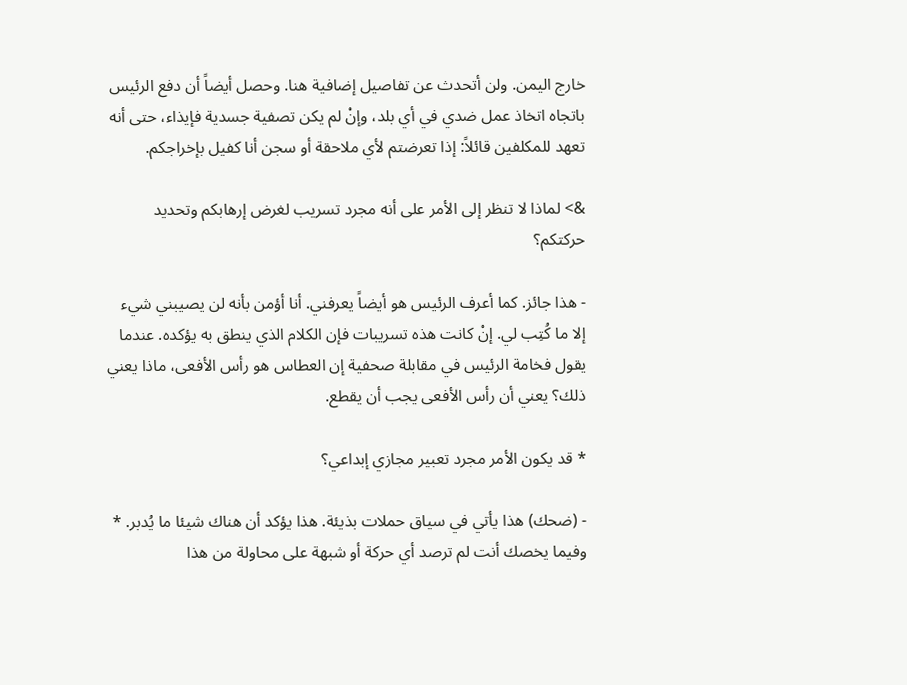خارج اليمن. ولن أتحدث عن تفاصيل إضافية هنا. وحصل أيضاً أن دفع الرئيس باتجاه اتخاذ عمل ضدي في أي بلد، وإنْ لم يكن تصفية جسدية فإيذاء، حتى أنه تعهد للمكلفين قائلاً: إذا تعرضتم لأي ملاحقة أو سجن أنا كفيل بإخراجكم.

&> لماذا لا تنظر إلى الأمر على أنه مجرد تسريب لغرض إرهابكم وتحديد حركتكم؟

- هذا جائز. كما أعرف الرئيس هو أيضاً يعرفني. أنا أؤمن بأنه لن يصيبني شيء إلا ما كُتِب لي. إنْ كانت هذه تسريبات فإن الكلام الذي ينطق به يؤكده. عندما يقول فخامة الرئيس في مقابلة صحفية إن العطاس هو رأس الأفعى، ماذا يعني ذلك؟ يعني أن رأس الأفعى يجب أن يقطع.

* قد يكون الأمر مجرد تعبير مجازي إبداعي؟

- (ضحك) هذا يأتي في سياق حملات بذيئة. هذا يؤكد أن هناك شيئا ما يُدبر. * وفيما يخصك أنت لم ترصد أي حركة أو شبهة على محاولة من هذا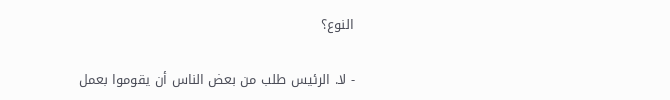النوع؟

- لا. الرئيس طلب من بعض الناس أن يقوموا بعمل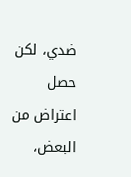ضدي، لكن حصل اعتراض من البعض،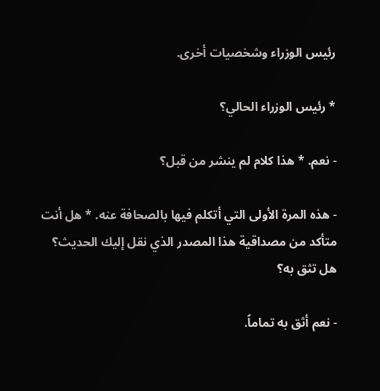رئيس الوزراء وشخصيات أخرى.

* رئيس الوزراء الحالي؟

- نعم. * هذا كلام لم ينشر من قبل؟

- هذه المرة الأولى التي أتكلم فيها بالصحافة عنه. * هل أنت متأكد من مصداقية هذا المصدر الذي نقل إليك الحديث؟ هل تثق به؟

- نعم أثق به تماماً.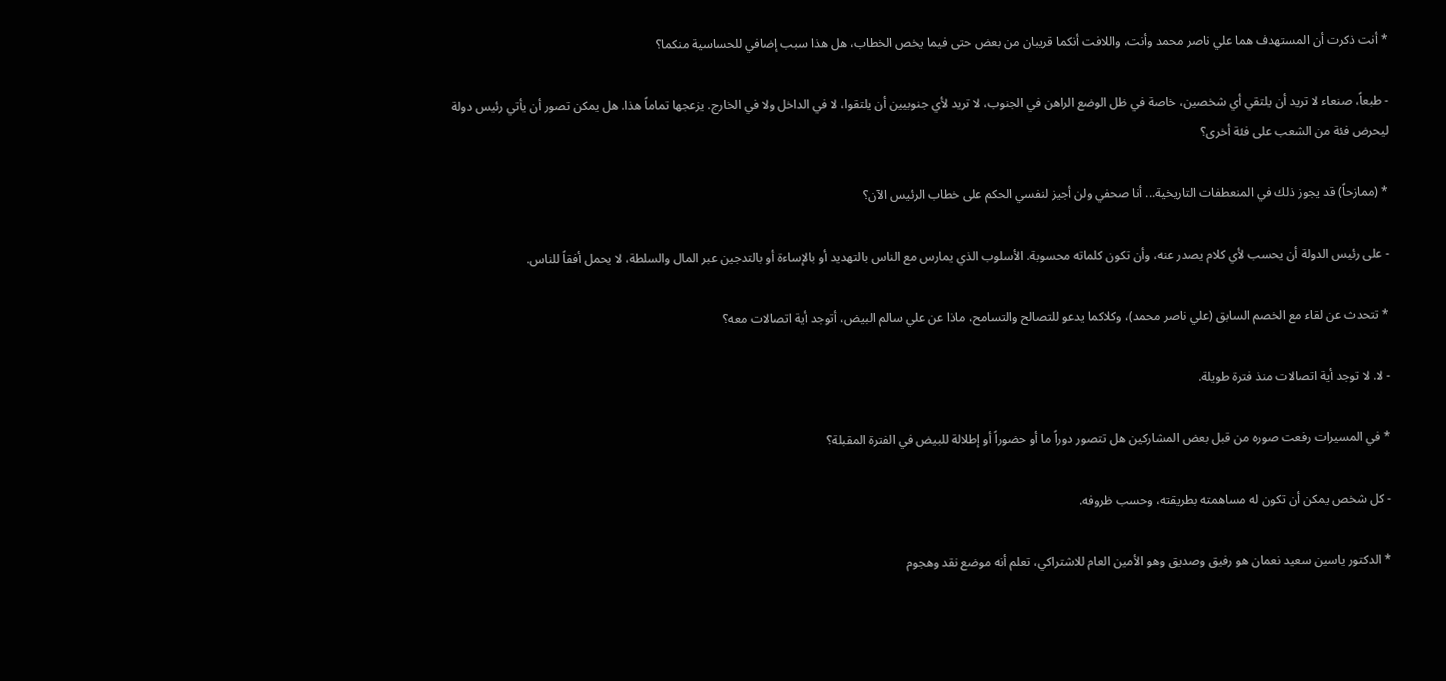* أنت ذكرت أن المستهدف هما علي ناصر محمد وأنت، واللافت أنكما قريبان من بعض حتى فيما يخص الخطاب، هل هذا سبب إضافي للحساسية منكما؟

- طبعاً، صنعاء لا تريد أن يلتقي أي شخصين، خاصة في ظل الوضع الراهن في الجنوب، لا تريد لأي جنوبيين أن يلتقوا، لا في الداخل ولا في الخارج. يزعجها تماماً هذا. هل يمكن تصور أن يأتي رئيس دولة ليحرض فئة من الشعب على فئة أخرى؟

* (ممازحاً) قد يجوز ذلك في المنعطفات التاريخية... أنا صحفي ولن أجيز لنفسي الحكم على خطاب الرئيس الآن؟

- على رئيس الدولة أن يحسب لأي كلام يصدر عنه، وأن تكون كلماته محسوبة. الأسلوب الذي يمارس مع الناس بالتهديد أو بالإساءة أو بالتدجين عبر المال والسلطة، لا يحمل أفقاً للناس.

* تتحدث عن لقاء مع الخصم السابق (علي ناصر محمد)، وكلاكما يدعو للتصالح والتسامح، ماذا عن علي سالم البيض، أتوجد أية اتصالات معه؟

- لا. لا توجد أية اتصالات منذ فترة طويلة.

* في المسيرات رفعت صوره من قبل بعض المشاركين هل تتصور دوراً ما أو حضوراً أو إطلالة للبيض في الفترة المقبلة؟

- كل شخص يمكن أن تكون له مساهمته بطريقته، وحسب ظروفه.

* الدكتور ياسين سعيد نعمان هو رفيق وصديق وهو الأمين العام للاشتراكي، تعلم أنه موضع نقد وهجوم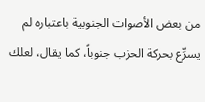من بعض الأصوات الجنوبية باعتباره لم يسرِّع بحركة الحزب جنوباً، كما يقال، لعلك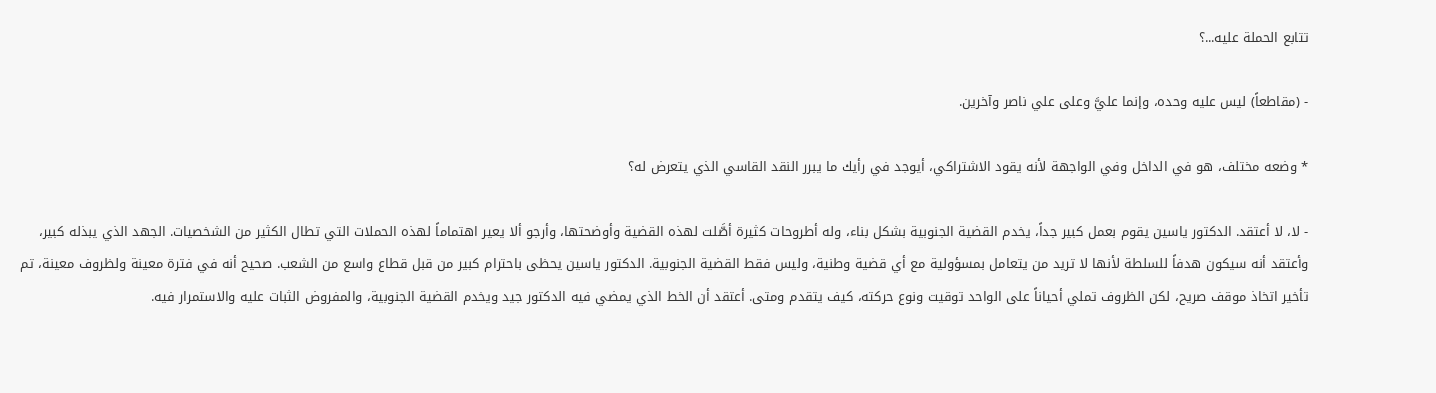تتابع الحملة عليه...؟

- (مقاطعاً) ليس عليه وحده، وإنما عليَّ وعلى علي ناصر وآخرين.

* وضعه مختلف، هو في الداخل وفي الواجهة لأنه يقود الاشتراكي، أيوجد في رأيك ما يبرر النقد القاسي الذي يتعرض له؟

- لا، لا أعتقد. الدكتور ياسين يقوم بعمل كبير جداً، يخدم القضية الجنوبية بشكل بناء، وله أطروحات كثيرة أصَّلت لهذه القضية وأوضحتها، وأرجو ألا يعير اهتماماً لهذه الحملات التي تطال الكثير من الشخصيات. الجهد الذي يبذله كبير، وأعتقد أنه سيكون هدفاً للسلطة لأنها لا تريد من يتعامل بمسؤولية مع أي قضية وطنية، وليس فقط القضية الجنوبية. الدكتور ياسين يحظى باحترام كبير من قبل قطاع واسع من الشعب. صحيح أنه في فترة معينة ولظروف معينة، تم تأخير اتخاذ موقف صريح، لكن الظروف تملي أحياناً على الواحد توقيت ونوع حركته، كيف يتقدم ومتى. أعتقد أن الخط الذي يمضي فيه الدكتور جيد ويخدم القضية الجنوبية، والمفروض الثبات عليه والاستمرار فيه.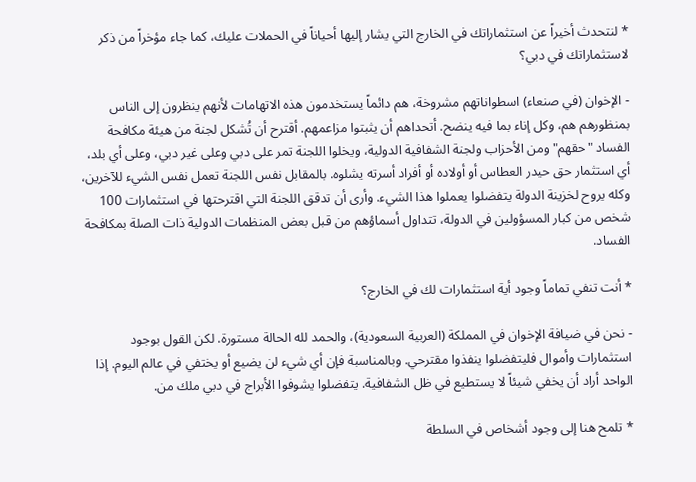* لنتحدث أخيراً عن استثماراتك في الخارج التي يشار إليها أحياناً في الحملات عليك، كما جاء مؤخراً من ذكر لاستثماراتك في دبي؟

- الإخوان (في صنعاء) اسطواناتهم مشروخة، هم دائماً يستخدمون هذه الاتهامات لأنهم ينظرون إلى الناس بمنظورهم هم، وكل إناء بما فيه ينضح. أتحداهم أن يثبتوا مزاعمهم. أقترح أن تُشكل لجنة من هيئة مكافحة الفساد "حقهم" ومن الأحزاب ولجنة الشفافية الدولية، ويخلوا اللجنة تمر على دبي وعلى غير دبي، وعلى أي بلد، أي استثمار حق حيدر العطاس أو أولاده أو أفراد أسرته يشلوه. بالمقابل نفس اللجنة تعمل نفس الشيء للآخرين، وكله يروح لخزينة الدولة يتفضلوا يعملوا هذا الشيء. وأرى أن تدقق اللجنة التي اقترحتها في استثمارات 100 شخص من كبار المسؤولين في الدولة، تتداول أسماؤهم من قبل بعض المنظمات الدولية ذات الصلة بمكافحة الفساد.

* أنت تنفي تماماً وجود أية استثمارات لك في الخارج؟

- نحن في ضيافة الإخوان في المملكة (العربية السعودية)، والحمد لله الحالة مستورة. لكن القول بوجود استثمارات وأموال فليتفضلوا ينفذوا مقترحي. وبالمناسبة فإن أي شيء لن يضيع أو يختفي في عالم اليوم. إذا الواحد أراد أن يخفي شيئاً لا يستطيع في ظل الشفافية. يتفضلوا يشوفوا الأبراج في دبي ملك من.

* تلمح هنا إلى وجود أشخاص في السلطة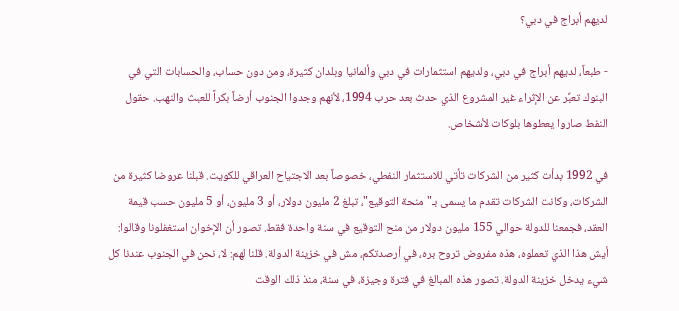لديهم أبراج في دبي؟

- طبعاً، لديهم أبراج في دبي، ولديهم استثمارات في دبي وألمانيا وبلدان كثيرة، ومن دون حساب، والحسابات التي في البنوك تعبِّر عن الإثراء غير المشروع الذي حدث بعد حرب 1994، لأنهم وجدوا الجنوب أرضاً بكراً للعبث والنهب. حقول النفط صاروا يعطوها بلوكات لأشخاص.

في 1992 بدأت كثير من الشركات تأتي للاستثمار النفطي، خصوصاً بعد الاجتياح العراقي للكويت. قبلنا عروضا كثيرة من الشركات، وكانت الشركات تقدم ما يسمى بـ"منحة التوقيع"، تبلغ 2 مليون دولار، أو 3 مليون، أو 5 مليون حسب قيمة العقد، فجمعنا للدولة حوالي 155 مليون دولار من منح التوقيع في سنة واحدة فقط. تصور أن الإخوان استغفلونا وقالوا: أيش هذا الذي تعملوه، هذه مفروض تروح بره، في أرصدتكم، مش في خزينة الدولة. قلنا لهم: لا، نحن في الجنوب عندنا كل شيء يدخل خزينة الدولة. تصور هذه المبالغ في فترة وجيزة، في سنة، منذ ذلك الوقت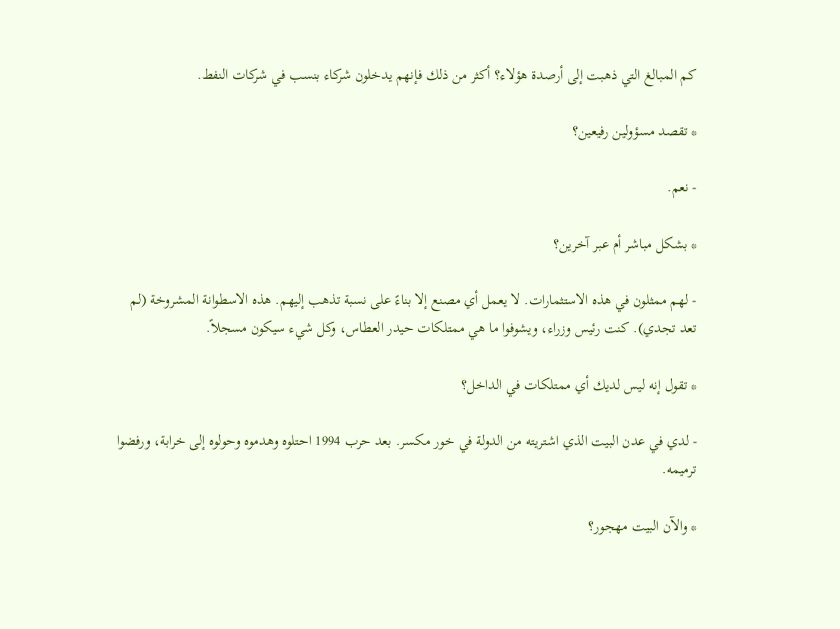كم المبالغ التي ذهبت إلى أرصدة هؤلاء؟ أكثر من ذلك فإنهم يدخلون شركاء بنسب في شركات النفط.

* تقصد مسؤولين رفيعين؟

- نعم.

* بشكل مباشر أم عبر آخرين؟

- لهم ممثلون في هذه الاستثمارات. لا يعمل أي مصنع إلا بناءً على نسبة تذهب إليهم. هذه الاسطوانة المشروخة (لم تعد تجدي). كنت رئيس وزراء، ويشوفوا ما هي ممتلكات حيدر العطاس، وكل شيء سيكون مسجلاً.

* تقول إنه ليس لديك أي ممتلكات في الداخل؟

- لدي في عدن البيت الذي اشتريته من الدولة في خور مكسر. بعد حرب 1994 احتلوه وهدموه وحولوه إلى خرابة، ورفضوا ترميمه.

* والآن البيت مهجور؟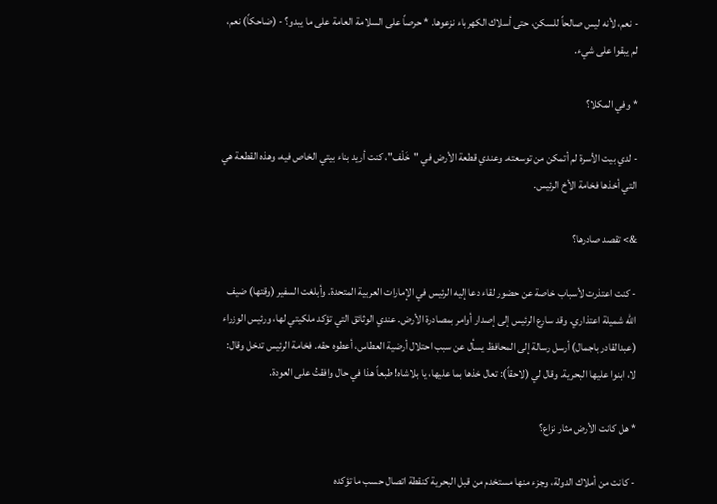- نعم، لأنه ليس صالحاً للسكن، حتى أسلاك الكهرباء نزعوها. * حرصاً على السلامة العامة على ما يبدو؟ - (ضاحكاً) نعم، لم يبقوا على شيء.

* وفي المكلا؟

- لدي بيت الأسرة لم أتمكن من توسعته. وعندي قطعة الأرض في "خَلْف"، كنت أريد بناء بيتي الخاص فيه، وهذه القطعة هي التي أخذها فخامة الأخ الرئيس.

&> تقصد صادرها؟

- كنت اعتذرت لأسباب خاصة عن حضور لقاء دعا إليه الرئيس في الإمارات العربية المتحدة. وأبلغت السفير (وقتها) ضيف الله شميلة اعتذاري. وقد سارع الرئيس إلى إصدار أوامر بمصادرة الأرض. عندي الوثائق التي تؤكد ملكيتي لها، ورئيس الوزراء (عبدالقادر باجمال) أرسل رسالة إلى المحافظ يسأل عن سبب احتلال أرضية العطاس، أعطوه حقه. فخامة الرئيس تدخل وقال: لا، ابنوا عليها البحرية. وقال لي (لاحقاً): تعال خذها بما عليها، يا بلاشاه! طبعاً هذا في حال وافقتُ على العودة.

* هل كانت الأرض مثار نزاع؟

- كانت من أملاك الدولة، وجزء منها مستخدم من قبل البحرية كنقطة اتصال حسب ما تؤكده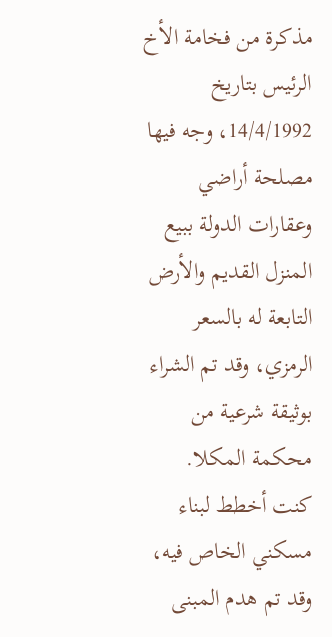مذكرة من فخامة الأخ الرئيس بتاريخ 14/4/1992، وجه فيها مصلحة أراضي وعقارات الدولة ببيع المنزل القديم والأرض التابعة له بالسعر الرمزي، وقد تم الشراء بوثيقة شرعية من محكمة المكلا. كنت أخطط لبناء مسكني الخاص فيه، وقد تم هدم المبنى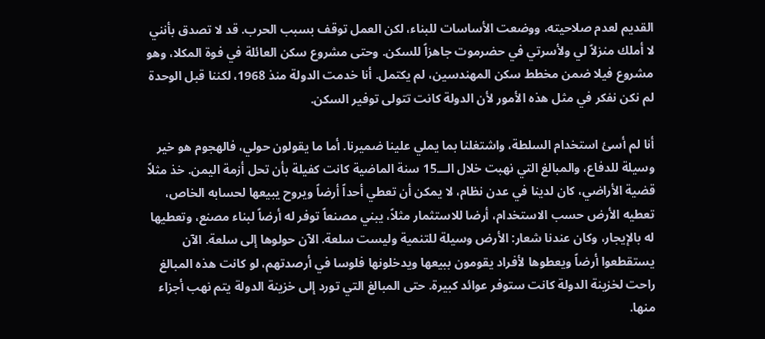القديم لعدم صلاحيته، ووضعت الأساسات للبناء، لكن العمل توقف بسبب الحرب. قد لا تصدق بأنني لا أملك منزلاً لي ولأسرتي في حضرموت جاهزاً للسكن. وحتى مشروع سكن العائلة في فوة المكلا، وهو مشروع فيلا ضمن مخطط سكن المهندسين، لم يكتمل. أنا خدمت الدولة منذ 1968، لكننا قبل الوحدة لم نكن نفكر في مثل هذه الأمور لأن الدولة كانت تتولى توفير السكن.

أنا لم أسئ استخدام السلطة، واشتغلنا بما يملي علينا ضميرنا. أما ما يقولون حولي، فالهجوم هو خير وسيلة للدفاع، والمبالغ التي نهبت خلال الـــ15 سنة الماضية كانت كفيلة بأن تحل أزمة اليمن. خذ مثلاً قضية الأراضي، كان لدينا في عدن نظام، لا يمكن أن تعطي أحداً أرضاً ويروح يبيعها لحسابه الخاص، تعطيه الأرض حسب الاستخدام، أرضا للاستثمار مثلاً، يبني مصنعاً توفر له أرضاً لبناء مصنع، وتعطيها له بالإيجار، وكان عندنا شعار: الأرض وسيلة للتنمية وليست سلعة. الآن حولوها إلى سلعة. الآن يستقطعوا أرضاً ويعطوها لأفراد يقومون ببيعها ويدخلونها فلوسا في أرصدتهم، لو كانت هذه المبالغ راحت لخزينة الدولة كانت ستوفر عوائد كبيرة. حتى المبالغ التي تورد إلى خزينة الدولة يتم نهب أجزاء منها.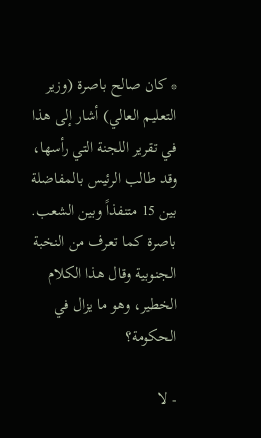* كان صالح باصرة (وزير التعليم العالي) أشار إلى هذا في تقرير اللجنة التي رأسها، وقد طالب الرئيس بالمفاضلة بين 15 متنفذاً وبين الشعب. باصرة كما تعرف من النخبة الجنوبية وقال هذا الكلام الخطير، وهو ما يزال في الحكومة؟

- لا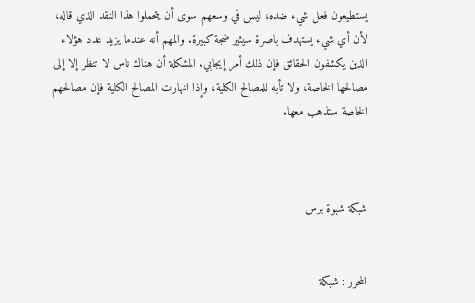يستطيعون فعل شيء ضده، ليس في وسعهم سوى أن يتحملوا هذا النقد الذي قاله، لأن أي شيء يستهدف باصرة سيثير ضجة كبيرة. والمهم أنه عندما يزيد عدد هؤلاء الذين يكشفون الحقائق فإن ذلك أمر إيجابي. المشكلة أن هناك ناس لا تنظر إلا إلى مصالحها الخاصة، ولا تأبه للمصالح الكلية، وإذا انهارت المصالح الكلية فإن مصالحهم الخاصة ستذهب معها.



شبكة شبوة برس


المحرر : شبكة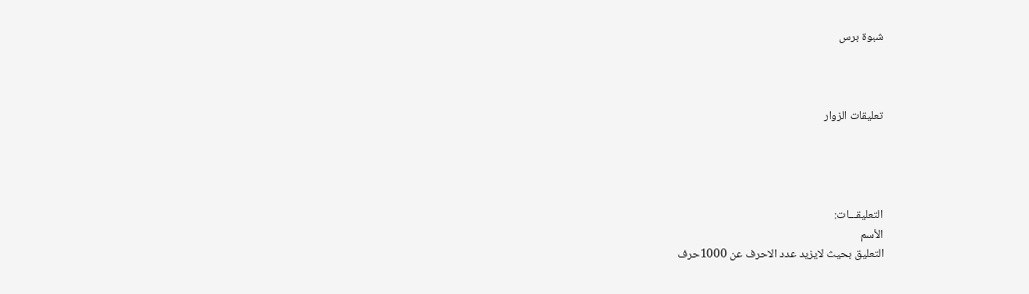شبوة برس



تعليقات الزوار




التعليقـــات:
الأسم
التعليق بحيث لايزيد عدد الاحرف عن 1000حرف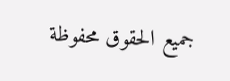جميع الحقوق محفوظة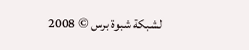لشبكة شبوة برس © 2008